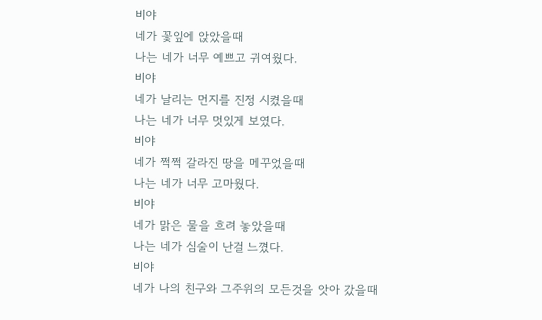비야
네가 꽃잎에 앉았을때
나는 네가 너무 예쁘고 귀여웠다.
비야
네가 날리는 먼지를 진정 시켰을때
나는 네가 너무 멋있게 보였다.
비야
네가 쩍쩍 갈라진 땅을 메꾸었을때
나는 네가 너무 고마웠다.
비야
네가 맑은 물을 흐려 놓았을때
나는 네가 심술이 난걸 느꼈다.
비야
네가 나의 친구와 그주위의 모든것을 앗아 갔을때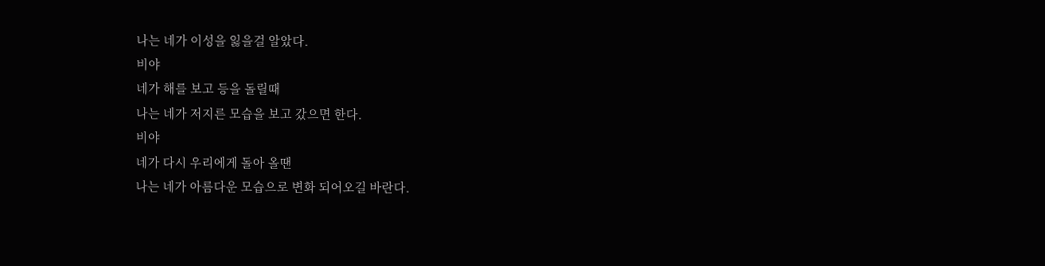나는 네가 이성을 잃을걸 알았다.
비야
네가 해를 보고 등을 돌릴때
나는 네가 저지른 모습을 보고 갔으면 한다.
비야
네가 다시 우리에게 돌아 올땐
나는 네가 아름다운 모습으로 변화 되어오길 바란다.